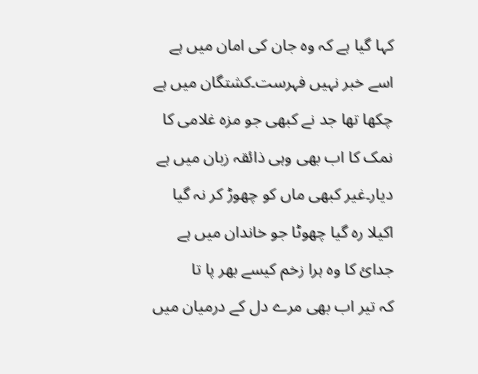کہا گیا ہے کہ وہ جان کی امان میں ہے
اسے خبر نہیں فہرست۔کشتگان میں ہے
چکھا تھا جد نے کبھی جو مزہ غلامی کا
نمک کا اب بھی وہی ذائقہ زبان میں ہے
دیار۔غیر کبھی ماں کو چھوڑ کر نہ گیا
اکیلا رہ گیا چھوٹا جو خاندان میں ہے
جدائ کا وہ ہرا زخم کیسے بھر پا تا
کہ تیر اب بھی مرے دل کے درمیان میں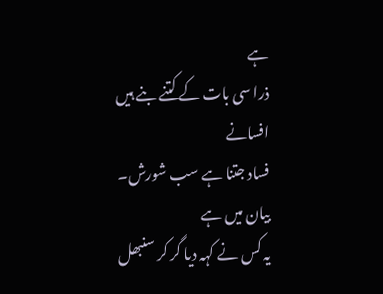ہے
ذرا سی بات کے کتنے بنے ہیں افسانے
فساد جتنا ہے سب شورش۔ بیان میں ہے
یہ کس نے کہہ دیا گر کر سنبھل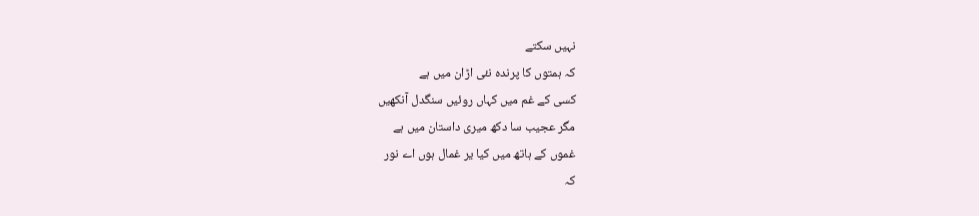نہیں سکتے
کہ ہمتوں کا پرندہ نئی اڑان میں ہے
کسی کے غم میں کہاں روئیں سنگدل آنکھیں
مگر عجیب سا دکھ میری داستان میں ہے
غموں کے ہاتھ میں کیا یر غمال ہوں اے نور
کہ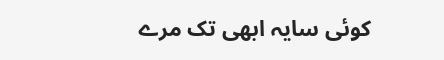کوئی سایہ ابھی تک مرے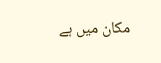مکان میں ہے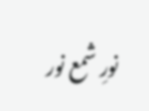نورِ شمع نور